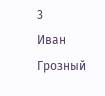3
Иван Грозный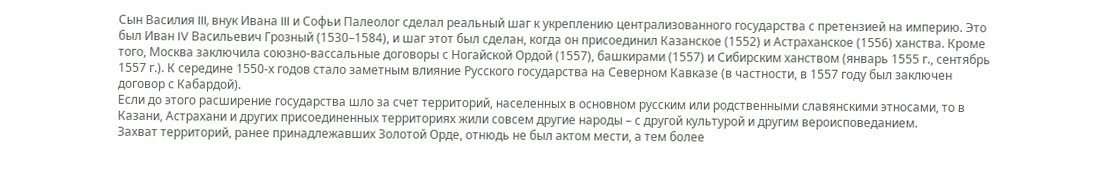Сын Василия III, внук Ивана III и Софьи Палеолог сделал реальный шаг к укреплению централизованного государства с претензией на империю. Это был Иван IV Васильевич Грозный (1530–1584), и шаг этот был сделан, когда он присоединил Казанское (1552) и Астраханское (1556) ханства. Кроме того, Москва заключила союзно-вассальные договоры с Ногайской Ордой (1557), башкирами (1557) и Сибирским ханством (январь 1555 г., сентябрь 1557 г.). К середине 1550-х годов стало заметным влияние Русского государства на Северном Кавказе (в частности, в 1557 году был заключен договор с Кабардой).
Если до этого расширение государства шло за счет территорий, населенных в основном русским или родственными славянскими этносами, то в Казани, Астрахани и других присоединенных территориях жили совсем другие народы – с другой культурой и другим вероисповеданием.
Захват территорий, ранее принадлежавших Золотой Орде, отнюдь не был актом мести, а тем более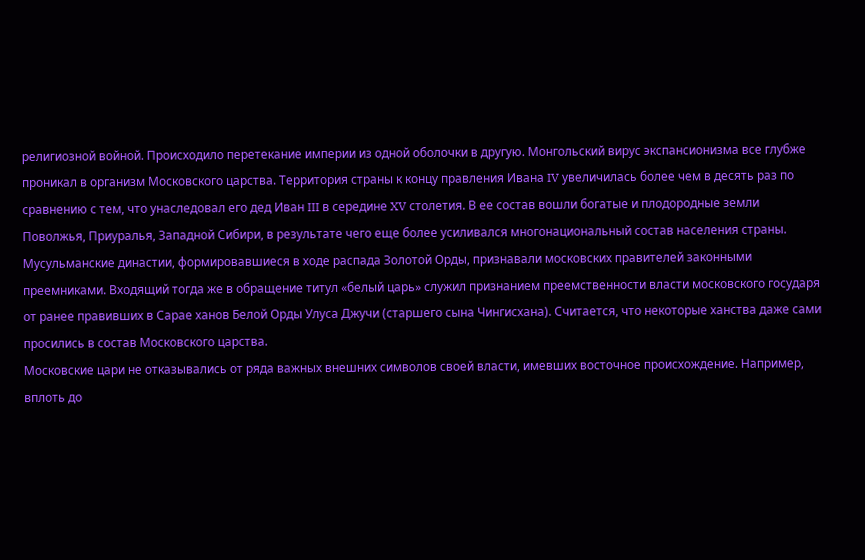религиозной войной. Происходило перетекание империи из одной оболочки в другую. Монгольский вирус экспансионизма все глубже проникал в организм Московского царства. Территория страны к концу правления Ивана IV увеличилась более чем в десять раз по сравнению с тем, что унаследовал его дед Иван III в середине XV столетия. В ее состав вошли богатые и плодородные земли Поволжья, Приуралья, Западной Сибири, в результате чего еще более усиливался многонациональный состав населения страны.
Мусульманские династии, формировавшиеся в ходе распада Золотой Орды, признавали московских правителей законными преемниками. Входящий тогда же в обращение титул «белый царь» служил признанием преемственности власти московского государя от ранее правивших в Сарае ханов Белой Орды Улуса Джучи (старшего сына Чингисхана). Считается, что некоторые ханства даже сами просились в состав Московского царства.
Московские цари не отказывались от ряда важных внешних символов своей власти, имевших восточное происхождение. Например, вплоть до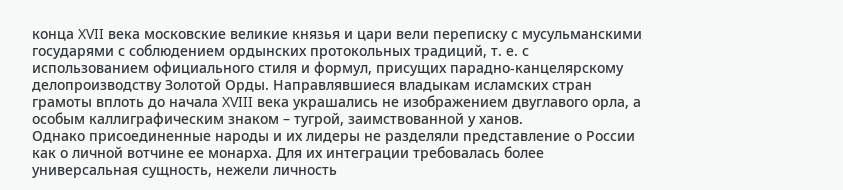конца XVII века московские великие князья и цари вели переписку с мусульманскими государями с соблюдением ордынских протокольных традиций, т. е. с использованием официального стиля и формул, присущих парадно-канцелярскому делопроизводству Золотой Орды. Направлявшиеся владыкам исламских стран грамоты вплоть до начала XVIII века украшались не изображением двуглавого орла, а особым каллиграфическим знаком – тугрой, заимствованной у ханов.
Однако присоединенные народы и их лидеры не разделяли представление о России как о личной вотчине ее монарха. Для их интеграции требовалась более универсальная сущность, нежели личность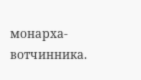монарха-вотчинника.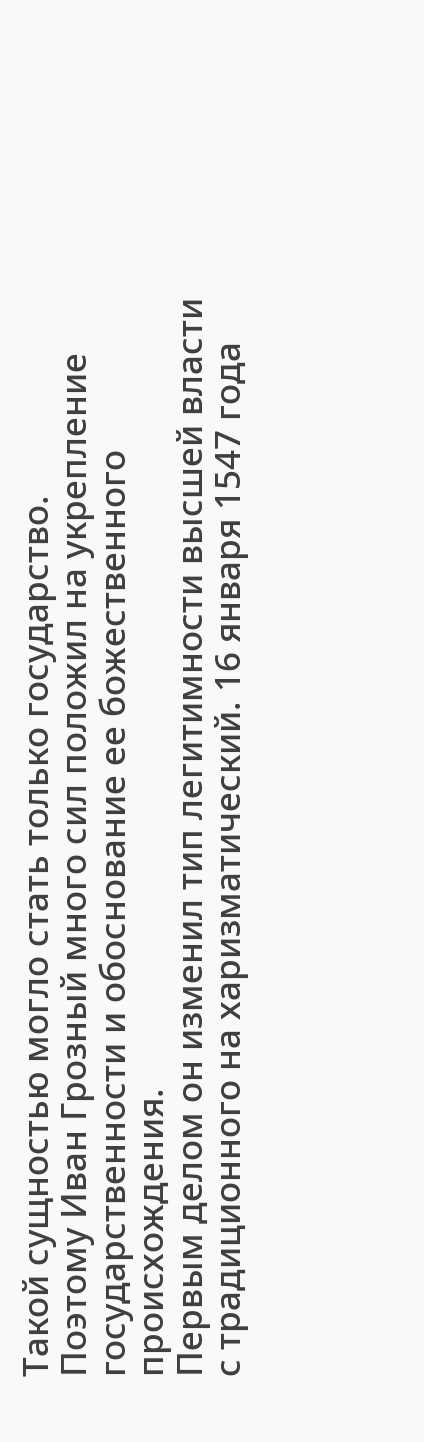Такой сущностью могло стать только государство.
Поэтому Иван Грозный много сил положил на укрепление государственности и обоснование ее божественного происхождения.
Первым делом он изменил тип легитимности высшей власти с традиционного на харизматический. 16 января 1547 года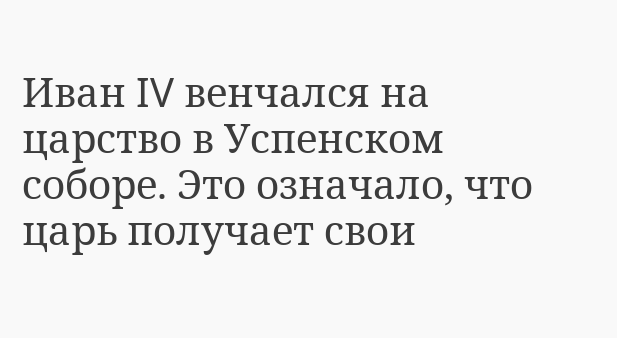Иван IV венчался на царство в Успенском соборе. Это означало, что царь получает свои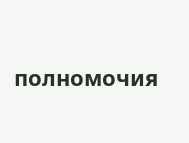полномочия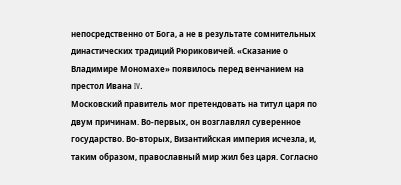непосредственно от Бога, а не в результате сомнительных династических традиций Рюриковичей. «Сказание о Владимире Мономахе» появилось перед венчанием на престол Ивана IV.
Московский правитель мог претендовать на титул царя по двум причинам. Во-первых, он возглавлял суверенное государство. Во-вторых, Византийская империя исчезла, и, таким образом, православный мир жил без царя. Согласно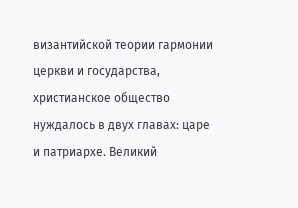византийской теории гармонии церкви и государства, христианское общество нуждалось в двух главах: царе и патриархе. Великий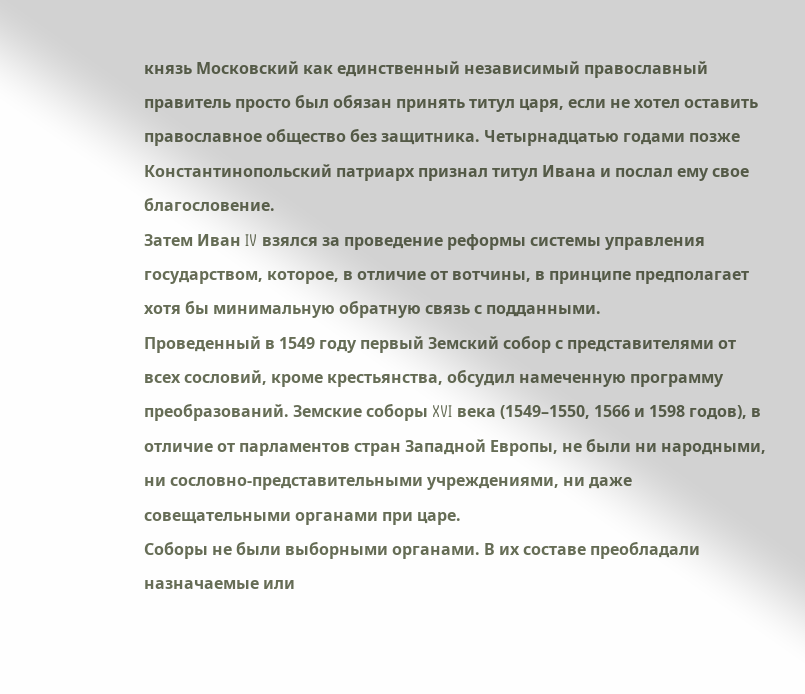князь Московский как единственный независимый православный правитель просто был обязан принять титул царя, если не хотел оставить православное общество без защитника. Четырнадцатью годами позже Константинопольский патриарх признал титул Ивана и послал ему свое благословение.
Затем Иван IV взялся за проведение реформы системы управления государством, которое, в отличие от вотчины, в принципе предполагает хотя бы минимальную обратную связь с подданными.
Проведенный в 1549 году первый Земский собор с представителями от всех сословий, кроме крестьянства, обсудил намеченную программу преобразований. Земские соборы XVI века (1549–1550, 1566 и 1598 годов), в отличие от парламентов стран Западной Европы, не были ни народными, ни сословно-представительными учреждениями, ни даже совещательными органами при царе.
Соборы не были выборными органами. В их составе преобладали назначаемые или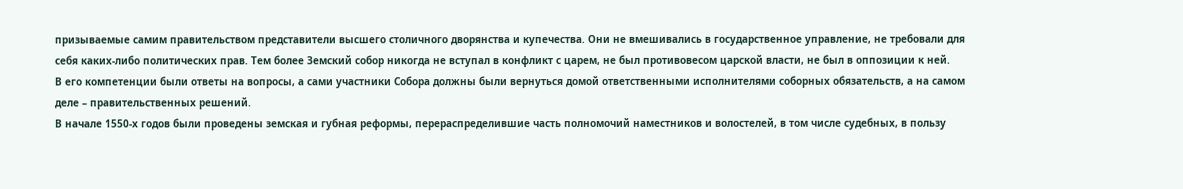призываемые самим правительством представители высшего столичного дворянства и купечества. Они не вмешивались в государственное управление, не требовали для себя каких-либо политических прав. Тем более Земский собор никогда не вступал в конфликт с царем, не был противовесом царской власти, не был в оппозиции к ней.
В его компетенции были ответы на вопросы, а сами участники Собора должны были вернуться домой ответственными исполнителями соборных обязательств, а на самом деле – правительственных решений.
В начале 1550-х годов были проведены земская и губная реформы, перераспределившие часть полномочий наместников и волостелей, в том числе судебных, в пользу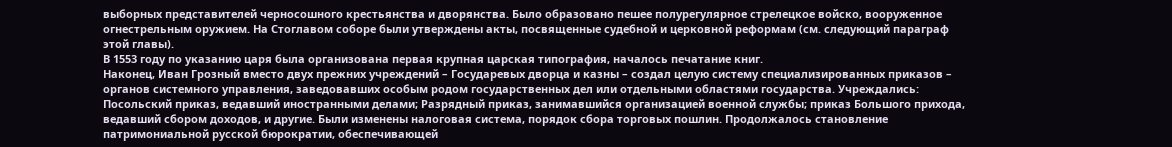выборных представителей черносошного крестьянства и дворянства. Было образовано пешее полурегулярное стрелецкое войско, вооруженное огнестрельным оружием. На Стоглавом соборе были утверждены акты, посвященные судебной и церковной реформам (см. следующий параграф этой главы).
В 1553 году по указанию царя была организована первая крупная царская типография, началось печатание книг.
Наконец, Иван Грозный вместо двух прежних учреждений – Государевых дворца и казны – создал целую систему специализированных приказов – органов системного управления, заведовавших особым родом государственных дел или отдельными областями государства. Учреждались: Посольский приказ, ведавший иностранными делами; Разрядный приказ, занимавшийся организацией военной службы; приказ Большого прихода, ведавший сбором доходов, и другие. Были изменены налоговая система, порядок сбора торговых пошлин. Продолжалось становление патримониальной русской бюрократии, обеспечивающей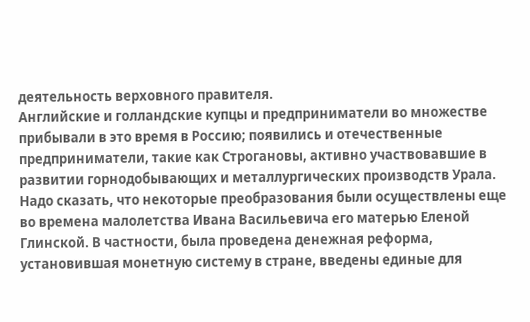деятельность верховного правителя.
Английские и голландские купцы и предприниматели во множестве прибывали в это время в Россию; появились и отечественные предприниматели, такие как Строгановы, активно участвовавшие в развитии горнодобывающих и металлургических производств Урала.
Надо сказать, что некоторые преобразования были осуществлены еще во времена малолетства Ивана Васильевича его матерью Еленой Глинской. В частности, была проведена денежная реформа, установившая монетную систему в стране, введены единые для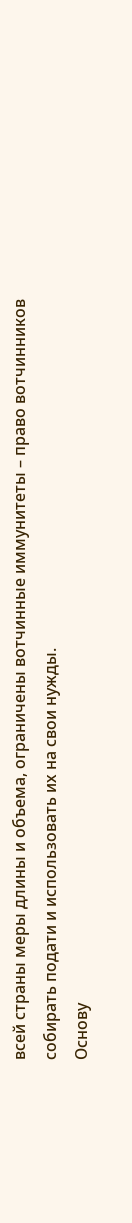всей страны меры длины и объема, ограничены вотчинные иммунитеты – право вотчинников собирать подати и использовать их на свои нужды.
Основу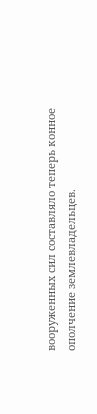вооруженных сил составляло теперь конное ополчение землевладельцев.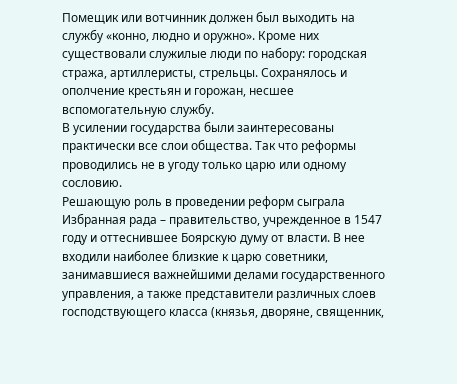Помещик или вотчинник должен был выходить на службу «конно, людно и оружно». Кроме них существовали служилые люди по набору: городская стража, артиллеристы, стрельцы. Сохранялось и ополчение крестьян и горожан, несшее вспомогательную службу.
В усилении государства были заинтересованы практически все слои общества. Так что реформы проводились не в угоду только царю или одному сословию.
Решающую роль в проведении реформ сыграла Избранная рада – правительство, учрежденное в 1547 году и оттеснившее Боярскую думу от власти. В нее входили наиболее близкие к царю советники, занимавшиеся важнейшими делами государственного управления, а также представители различных слоев господствующего класса (князья, дворяне, священник,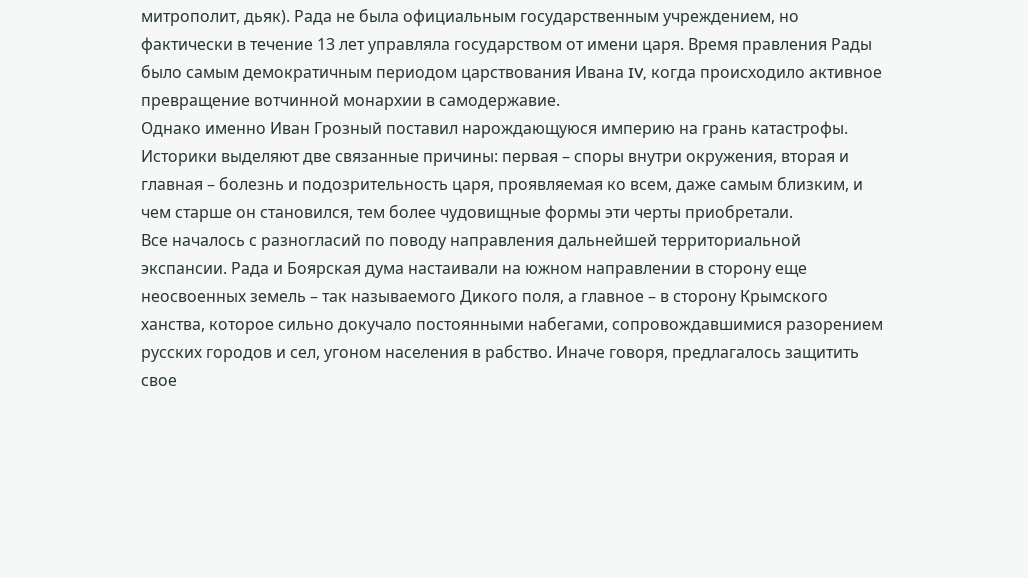митрополит, дьяк). Рада не была официальным государственным учреждением, но фактически в течение 13 лет управляла государством от имени царя. Время правления Рады было самым демократичным периодом царствования Ивана IV, когда происходило активное превращение вотчинной монархии в самодержавие.
Однако именно Иван Грозный поставил нарождающуюся империю на грань катастрофы. Историки выделяют две связанные причины: первая – споры внутри окружения, вторая и главная – болезнь и подозрительность царя, проявляемая ко всем, даже самым близким, и чем старше он становился, тем более чудовищные формы эти черты приобретали.
Все началось с разногласий по поводу направления дальнейшей территориальной экспансии. Рада и Боярская дума настаивали на южном направлении в сторону еще неосвоенных земель – так называемого Дикого поля, а главное – в сторону Крымского ханства, которое сильно докучало постоянными набегами, сопровождавшимися разорением русских городов и сел, угоном населения в рабство. Иначе говоря, предлагалось защитить свое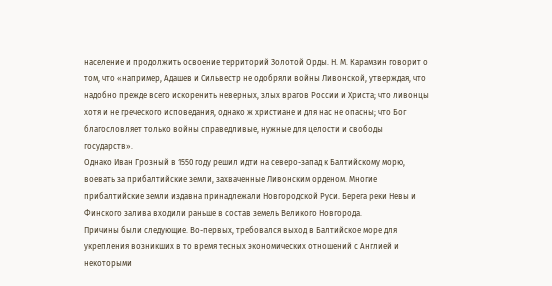население и продолжить освоение территорий Золотой Орды. Н. М. Карамзин говорит о том, что «например, Адашев и Сильвестр не одобряли войны Ливонской, утверждая, что надобно прежде всего искоренить неверных, злых врагов России и Христа; что ливонцы хотя и не греческого исповедания, однако ж христиане и для нас не опасны; что Бог благословляет только войны справедливые, нужные для целости и свободы государств».
Однако Иван Грозный в 1550 году решил идти на северо-запад к Балтийскому морю, воевать за прибалтийские земли, захваченные Ливонским орденом. Многие прибалтийские земли издавна принадлежали Новгородской Руси. Берега реки Невы и Финского залива входили раньше в состав земель Великого Новгорода.
Причины были следующие. Во-первых, требовался выход в Балтийское море для укрепления возникших в то время тесных экономических отношений с Англией и некоторыми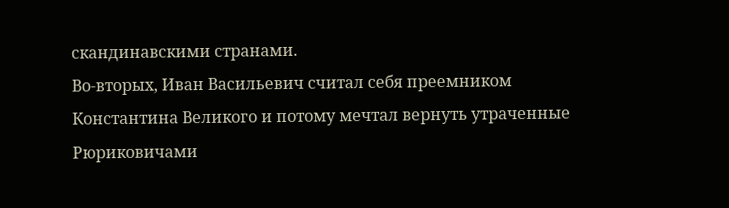скандинавскими странами.
Во-вторых, Иван Васильевич считал себя преемником Константина Великого и потому мечтал вернуть утраченные Рюриковичами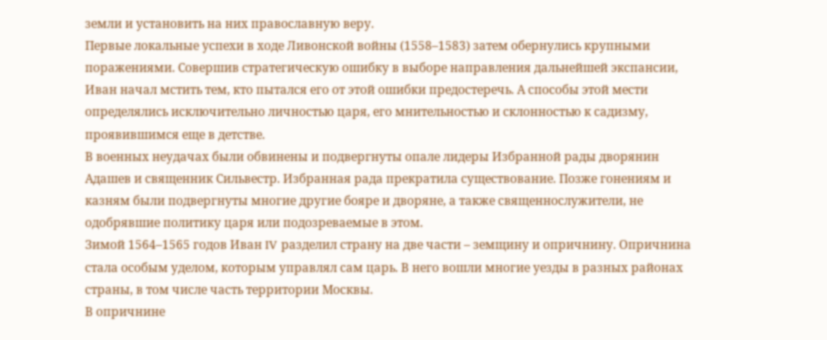земли и установить на них православную веру.
Первые локальные успехи в ходе Ливонской войны (1558–1583) затем обернулись крупными поражениями. Совершив стратегическую ошибку в выборе направления дальнейшей экспансии, Иван начал мстить тем, кто пытался его от этой ошибки предостеречь. А способы этой мести определялись исключительно личностью царя, его мнительностью и склонностью к садизму, проявившимся еще в детстве.
В военных неудачах были обвинены и подвергнуты опале лидеры Избранной рады дворянин Адашев и священник Сильвестр. Избранная рада прекратила существование. Позже гонениям и казням были подвергнуты многие другие бояре и дворяне, а также священнослужители, не одобрявшие политику царя или подозреваемые в этом.
Зимой 1564–1565 годов Иван IV разделил страну на две части – земщину и опричнину. Опричнина стала особым уделом, которым управлял сам царь. В него вошли многие уезды в разных районах страны, в том числе часть территории Москвы.
В опричнине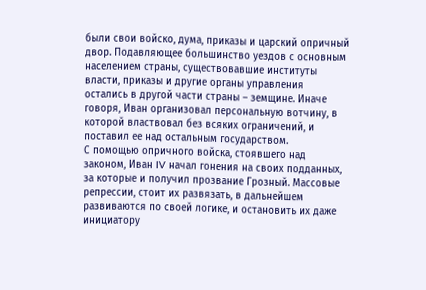были свои войско, дума, приказы и царский опричный двор. Подавляющее большинство уездов с основным населением страны, существовавшие институты власти, приказы и другие органы управления остались в другой части страны – земщине. Иначе говоря, Иван организовал персональную вотчину, в которой властвовал без всяких ограничений, и поставил ее над остальным государством.
С помощью опричного войска, стоявшего над законом, Иван IV начал гонения на своих подданных, за которые и получил прозвание Грозный. Массовые репрессии, стоит их развязать, в дальнейшем развиваются по своей логике, и остановить их даже инициатору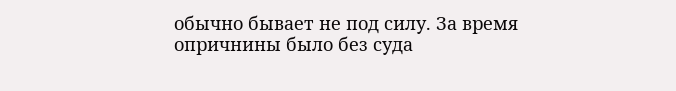обычно бывает не под силу. За время опричнины было без суда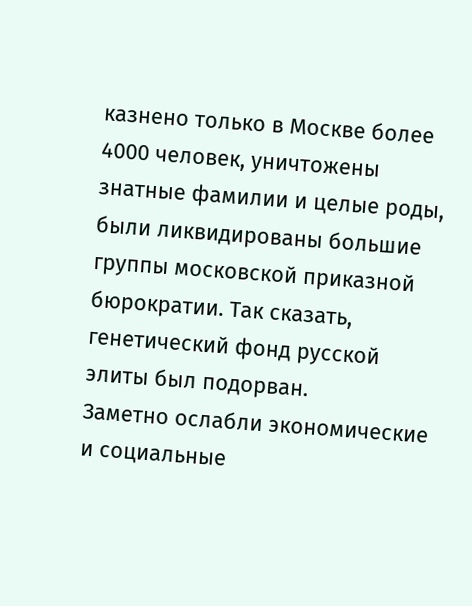казнено только в Москве более 4000 человек, уничтожены знатные фамилии и целые роды, были ликвидированы большие группы московской приказной бюрократии. Так сказать, генетический фонд русской элиты был подорван.
Заметно ослабли экономические и социальные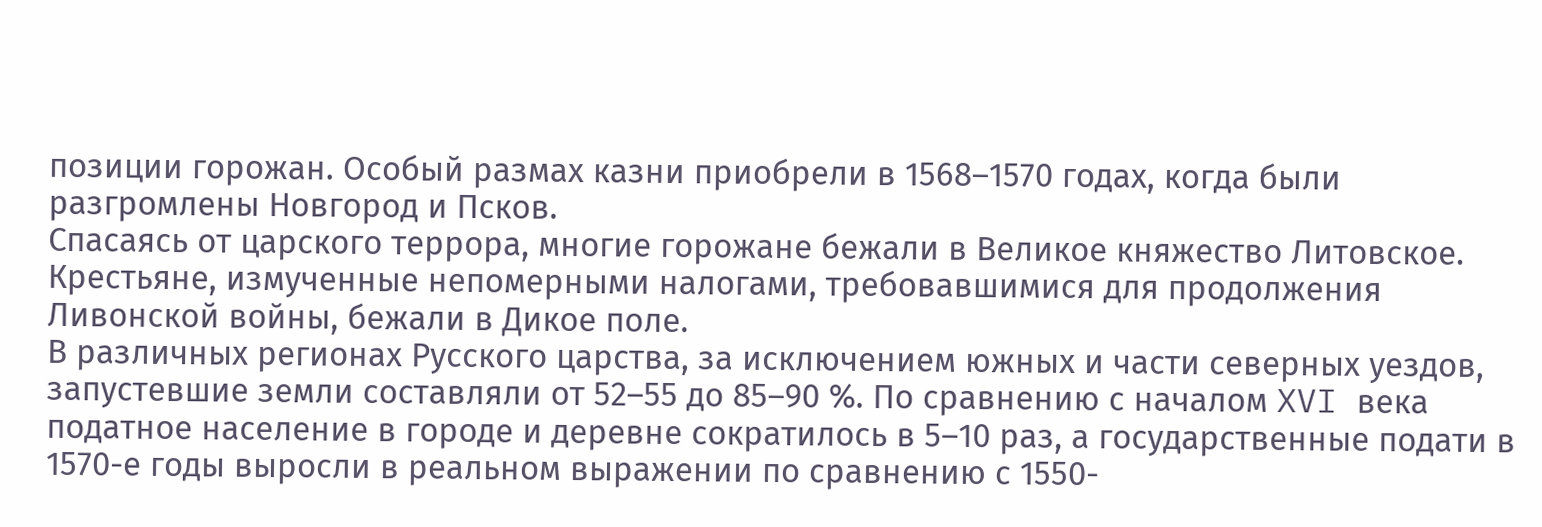позиции горожан. Особый размах казни приобрели в 1568–1570 годах, когда были разгромлены Новгород и Псков.
Спасаясь от царского террора, многие горожане бежали в Великое княжество Литовское. Крестьяне, измученные непомерными налогами, требовавшимися для продолжения Ливонской войны, бежали в Дикое поле.
В различных регионах Русского царства, за исключением южных и части северных уездов, запустевшие земли составляли от 52–55 до 85–90 %. По сравнению с началом XVI века податное население в городе и деревне сократилось в 5–10 раз, а государственные подати в 1570-е годы выросли в реальном выражении по сравнению с 1550-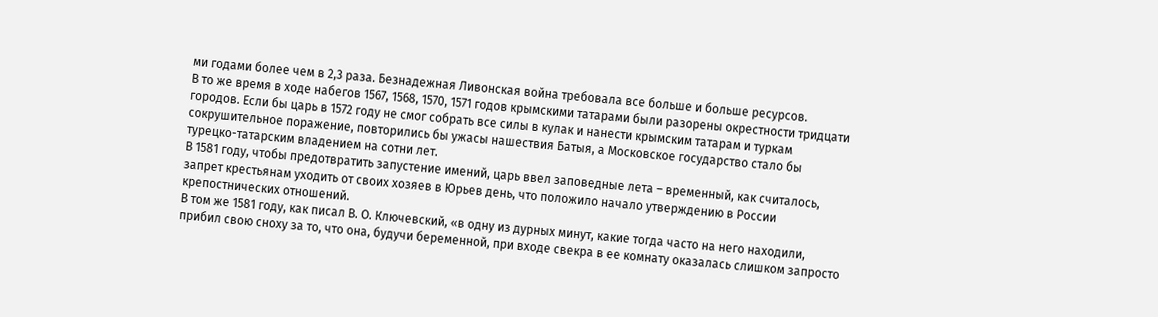ми годами более чем в 2,3 раза. Безнадежная Ливонская война требовала все больше и больше ресурсов.
В то же время в ходе набегов 1567, 1568, 1570, 1571 годов крымскими татарами были разорены окрестности тридцати городов. Если бы царь в 1572 году не смог собрать все силы в кулак и нанести крымским татарам и туркам сокрушительное поражение, повторились бы ужасы нашествия Батыя, а Московское государство стало бы турецко-татарским владением на сотни лет.
В 1581 году, чтобы предотвратить запустение имений, царь ввел заповедные лета – временный, как считалось, запрет крестьянам уходить от своих хозяев в Юрьев день, что положило начало утверждению в России крепостнических отношений.
В том же 1581 году, как писал В. О. Ключевский, «в одну из дурных минут, какие тогда часто на него находили, прибил свою сноху за то, что она, будучи беременной, при входе свекра в ее комнату оказалась слишком запросто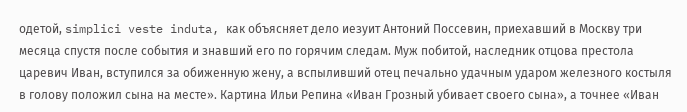одетой, simplici veste induta, как объясняет дело иезуит Антоний Поссевин, приехавший в Москву три месяца спустя после события и знавший его по горячим следам. Муж побитой, наследник отцова престола царевич Иван, вступился за обиженную жену, а вспыливший отец печально удачным ударом железного костыля в голову положил сына на месте». Картина Ильи Репина «Иван Грозный убивает своего сына», а точнее «Иван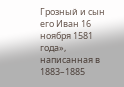Грозный и сын его Иван 16 ноября 1581 года», написанная в 1883–1885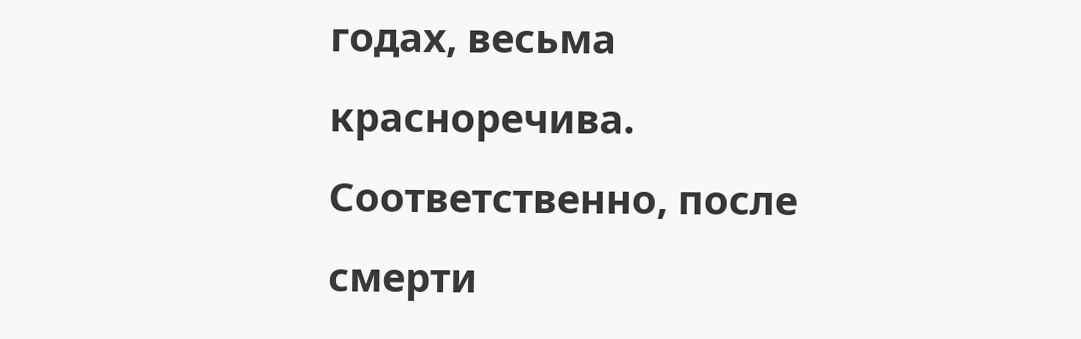годах, весьма красноречива.
Соответственно, после смерти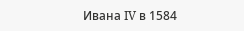Ивана IV в 1584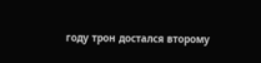году трон достался второму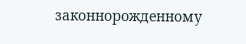законнорожденному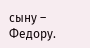сыну – Федору.